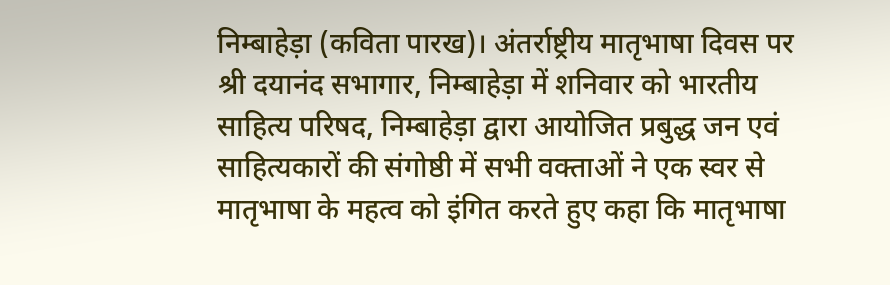निम्बाहेड़ा (कविता पारख)। अंतर्राष्ट्रीय मातृभाषा दिवस पर श्री दयानंद सभागार, निम्बाहेड़ा में शनिवार को भारतीय साहित्य परिषद, निम्बाहेड़ा द्वारा आयोजित प्रबुद्ध जन एवं साहित्यकारों की संगोष्ठी में सभी वक्ताओं ने एक स्वर से मातृभाषा के महत्व को इंगित करते हुए कहा कि मातृभाषा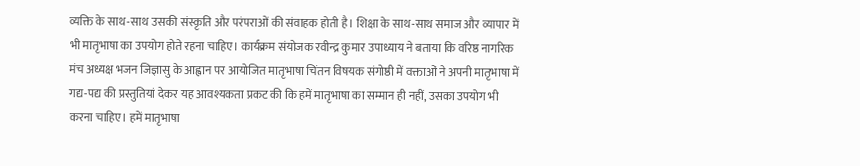व्यक्ति के साथ-साथ उसकी संस्कृति और परंपराओं की संवाहक होती है। शिक्षा के साथ-साथ समाज और व्यापार में भी मातृभाषा का उपयोग होते रहना चाहिए। कार्यक्रम संयोजक रवीन्द्र कुमार उपाध्याय ने बताया कि वरिष्ठ नागरिक मंच अध्यक्ष भजन जिज्ञासु के आह्वान पर आयोजित मातृभाषा चिंतन विषयक संगोष्ठी में वक्ताओं ने अपनी मातृभाषा में गद्य-पद्य की प्रस्तुतियां देकर यह आवश्यकता प्रकट की कि हमें मातृभाषा का सम्मान ही नहीं, उसका उपयोग भी करना चाहिए। हमें मातृभाषा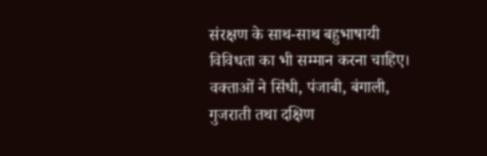संरक्षण के साथ-साथ बहुभाषायी विविधता का भी सम्मान करना चाहिए। वक्ताओं ने सिंधी, पंजाबी, बंगाली, गुजराती तथा दक्षिण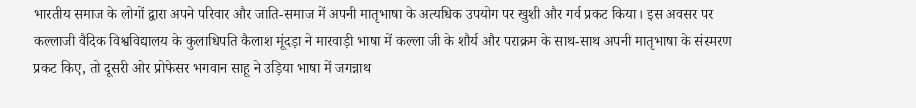भारतीय समाज के लोगों द्वारा अपने परिवार और जाति-समाज में अपनी मातृभाषा के अत्यधिक उपयोग पर खुशी और गर्व प्रकट किया। इस अवसर पर कल्लाजी वैदिक विश्वविद्यालय के कुलाधिपति कैलाश मूंदड़ा ने मारवाड़ी भाषा में कल्ला जी के शौर्य और पराक्रम के साथ-साथ अपनी मातृभाषा के संस्मरण प्रकट किए, तो दूसरी ओर प्रोफेसर भगवान साहू ने उड़िया भाषा में जगन्नाथ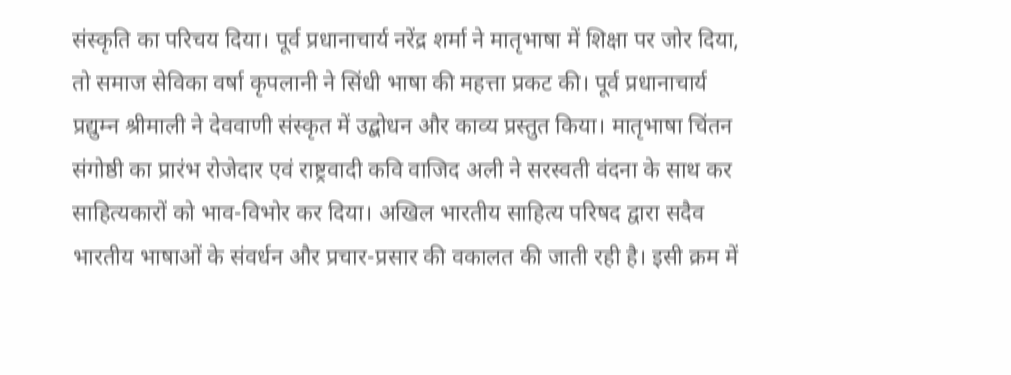संस्कृति का परिचय दिया। पूर्व प्रधानाचार्य नरेंद्र शर्मा ने मातृभाषा में शिक्षा पर जोर दिया, तो समाज सेविका वर्षा कृपलानी ने सिंधी भाषा की महत्ता प्रकट की। पूर्व प्रधानाचार्य प्रद्युम्न श्रीमाली ने देववाणी संस्कृत में उद्बोधन और काव्य प्रस्तुत किया। मातृभाषा चिंतन संगोष्ठी का प्रारंभ रोजेदार एवं राष्ट्रवादी कवि वाजिद अली ने सरस्वती वंदना के साथ कर साहित्यकारों को भाव-विभोर कर दिया। अखिल भारतीय साहित्य परिषद द्वारा सदैव भारतीय भाषाओं के संवर्धन और प्रचार-प्रसार की वकालत की जाती रही है। इसी क्रम में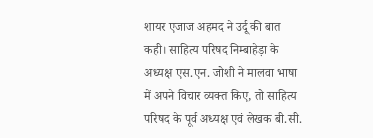शायर एजाज अहमद ने उर्दू की बात कही। साहित्य परिषद निम्बाहेड़ा के अध्यक्ष एस.एन. जोशी ने मालवा भाषा में अपने विचार व्यक्त किए, तो साहित्य परिषद के पूर्व अध्यक्ष एवं लेखक बी.सी.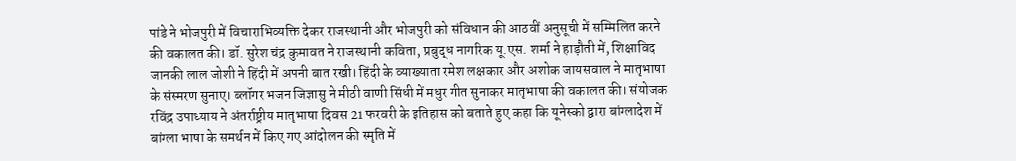पांडे ने भोजपुरी में विचाराभिव्यक्ति देकर राजस्थानी और भोजपुरी को संविधान की आठवीं अनुसूची में सम्मिलित करने की वकालत की। डॉ. सुरेश चंद्र कुमावत ने राजस्थानी कविता, प्रबुद्ध नागरिक यू.एस. शर्मा ने हाड़ौती में, शिक्षाविद जानकी लाल जोशी ने हिंदी में अपनी बात रखी। हिंदी के व्याख्याता रमेश लक्षकार और अशोक जायसवाल ने मातृभाषा के संस्मरण सुनाए। ब्लॉगर भजन जिज्ञासु ने मीठी वाणी सिंधी में मधुर गीत सुनाकर मातृभाषा की वकालत की। संयोजक रविंद्र उपाध्याय ने अंतर्राष्ट्रीय मातृभाषा दिवस 21 फरवरी के इतिहास को बताते हुए कहा कि यूनेस्को द्वारा बांग्लादेश में बांग्ला भाषा के समर्थन में किए गए आंदोलन की स्मृति में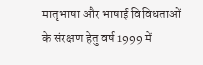मातृभाषा और भाषाई विविधताओं के संरक्षण हेतु वर्ष 1999 में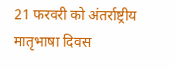21 फरवरी को अंतर्राष्ट्रीय मातृभाषा दिवस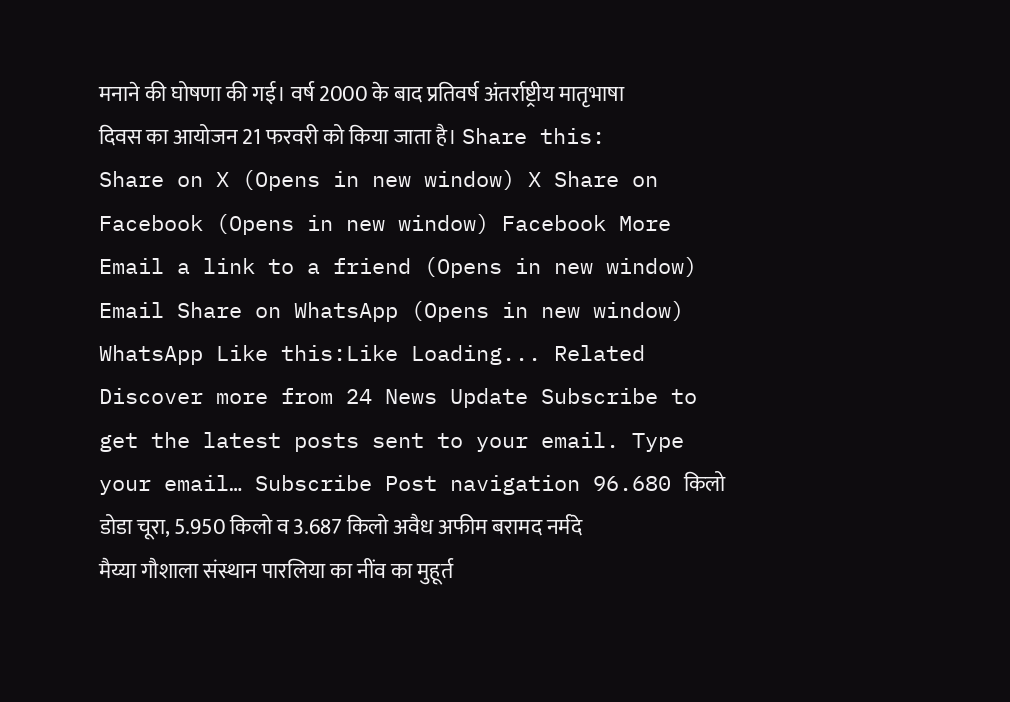मनाने की घोषणा की गई। वर्ष 2000 के बाद प्रतिवर्ष अंतर्राष्ट्रीय मातृभाषा दिवस का आयोजन 21 फरवरी को किया जाता है। Share this: Share on X (Opens in new window) X Share on Facebook (Opens in new window) Facebook More Email a link to a friend (Opens in new window) Email Share on WhatsApp (Opens in new window) WhatsApp Like this:Like Loading... Related Discover more from 24 News Update Subscribe to get the latest posts sent to your email. Type your email… Subscribe Post navigation 96.680 किलो डोडा चूरा, 5.950 किलो व 3.687 किलो अवैध अफीम बरामद नर्मदे मैय्या गौशाला संस्थान पारलिया का नींव का मुहूर्त